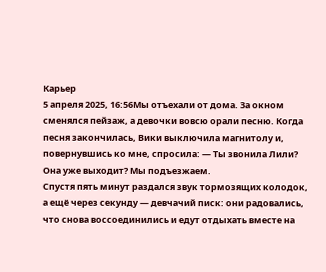Карьер
5 апреля 2025, 16:56Мы отъехали от дома. За окном сменялся пейзаж, а девочки вовсю орали песню. Когда песня закончилась, Вики выключила магнитолу и, повернувшись ко мне, спросила: — Ты звонила Лили? Она уже выходит? Мы подъезжаем.
Спустя пять минут раздался звук тормозящих колодок, а ещё через секунду — девчачий писк: они радовались, что снова воссоединились и едут отдыхать вместе на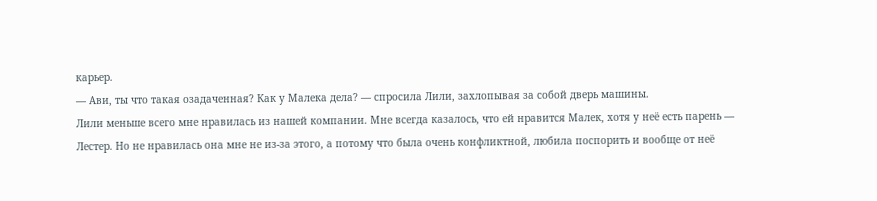карьер.
— Ави, ты что такая озадаченная? Как у Малека дела? — спросила Лили, захлопывая за собой дверь машины.
Лили меньше всего мне нравилась из нашей компании. Мне всегда казалось, что ей нравится Малек, хотя у неё есть парень — Лестер. Но не нравилась она мне не из-за этого, а потому что была очень конфликтной, любила поспорить и вообще от неё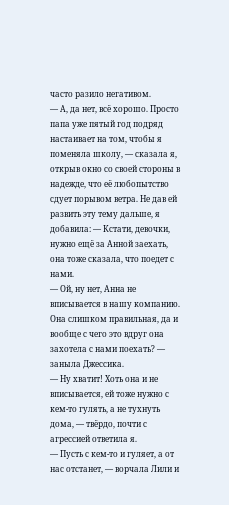часто разило негативом.
— А, да нет, всё хорошо. Просто папа уже пятый год подряд настаивает на том, чтобы я поменяла школу, — сказала я, открыв окно со своей стороны в надежде, что её любопытство сдует порывом ветра. Не дав ей развить эту тему дальше, я добавила: — Кстати, девочки, нужно ещё за Анной заехать, она тоже сказала, что поедет с нами.
— Ой, ну нет, Анна не вписывается в нашу компанию. Она слишком правильная, да и вообще с чего это вдруг она захотела с нами поехать? — заныла Джессика.
— Ну хватит! Хоть она и не вписывается, ей тоже нужно с кем-то гулять, а не тухнуть дома, — твёрдо, почти с агрессией ответила я.
— Пусть с кем-то и гуляет, а от нас отстанет, — ворчала Лили и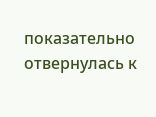показательно отвернулась к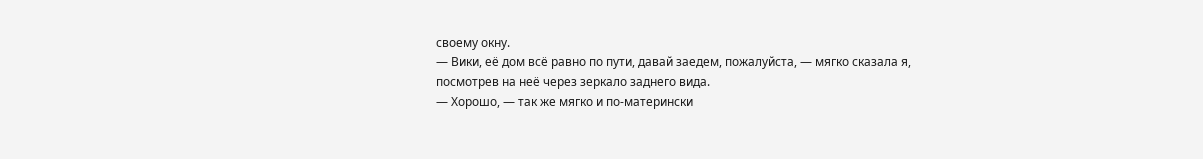своему окну.
— Вики, её дом всё равно по пути, давай заедем, пожалуйста, — мягко сказала я, посмотрев на неё через зеркало заднего вида.
— Хорошо, — так же мягко и по-матерински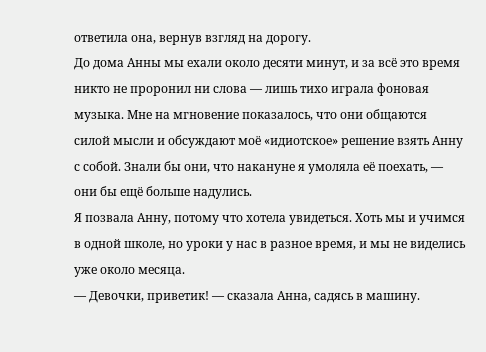ответила она, вернув взгляд на дорогу.
До дома Анны мы ехали около десяти минут, и за всё это время никто не проронил ни слова — лишь тихо играла фоновая музыка. Мне на мгновение показалось, что они общаются силой мысли и обсуждают моё «идиотское» решение взять Анну с собой. Знали бы они, что накануне я умоляла её поехать, — они бы ещё больше надулись.
Я позвала Анну, потому что хотела увидеться. Хоть мы и учимся в одной школе, но уроки у нас в разное время, и мы не виделись уже около месяца.
— Девочки, приветик! — сказала Анна, садясь в машину.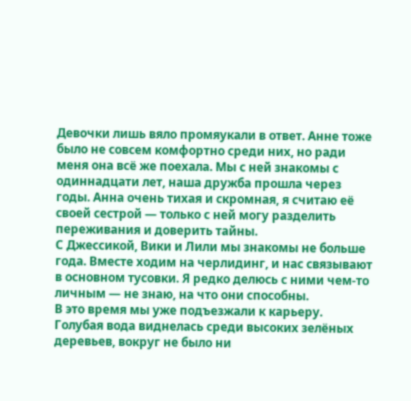Девочки лишь вяло промяукали в ответ. Анне тоже было не совсем комфортно среди них, но ради меня она всё же поехала. Мы с ней знакомы с одиннадцати лет, наша дружба прошла через годы. Анна очень тихая и скромная, я считаю её своей сестрой — только с ней могу разделить переживания и доверить тайны.
С Джессикой, Вики и Лили мы знакомы не больше года. Вместе ходим на черлидинг, и нас связывают в основном тусовки. Я редко делюсь с ними чем-то личным — не знаю, на что они способны.
В это время мы уже подъезжали к карьеру. Голубая вода виднелась среди высоких зелёных деревьев, вокруг не было ни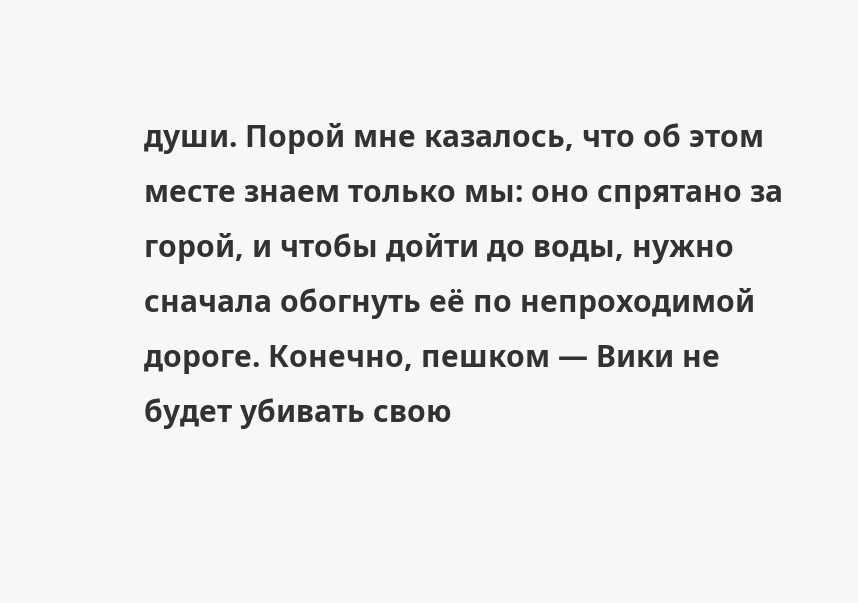души. Порой мне казалось, что об этом месте знаем только мы: оно спрятано за горой, и чтобы дойти до воды, нужно сначала обогнуть её по непроходимой дороге. Конечно, пешком — Вики не будет убивать свою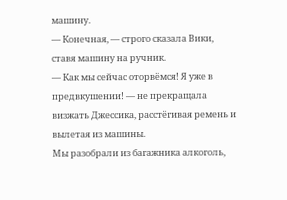машину.
— Конечная, — строго сказала Вики, ставя машину на ручник.
— Как мы сейчас оторвёмся! Я уже в предвкушении! — не прекращала визжать Джессика, расстёгивая ремень и вылетая из машины.
Мы разобрали из багажника алкоголь,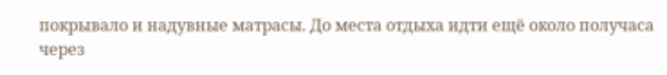покрывало и надувные матрасы. До места отдыха идти ещё около получаса через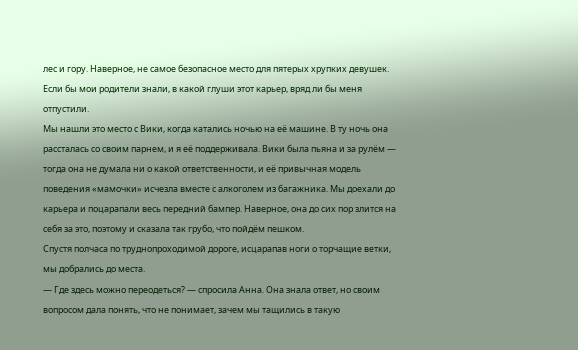лес и гору. Наверное, не самое безопасное место для пятерых хрупких девушек. Если бы мои родители знали, в какой глуши этот карьер, вряд ли бы меня отпустили.
Мы нашли это место с Вики, когда катались ночью на её машине. В ту ночь она рассталась со своим парнем, и я её поддерживала. Вики была пьяна и за рулём — тогда она не думала ни о какой ответственности, и её привычная модель поведения «мамочки» исчезла вместе с алкоголем из багажника. Мы доехали до карьера и поцарапали весь передний бампер. Наверное, она до сих пор злится на себя за это, поэтому и сказала так грубо, что пойдём пешком.
Спустя полчаса по труднопроходимой дороге, исцарапав ноги о торчащие ветки, мы добрались до места.
— Где здесь можно переодеться? — спросила Анна. Она знала ответ, но своим вопросом дала понять, что не понимает, зачем мы тащились в такую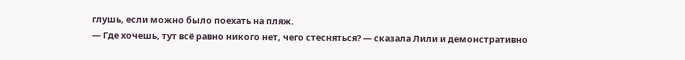глушь, если можно было поехать на пляж.
— Где хочешь, тут всё равно никого нет, чего стесняться? — сказала Лили и демонстративно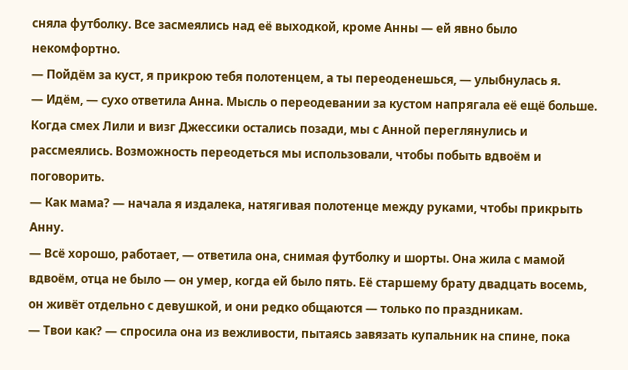сняла футболку. Все засмеялись над её выходкой, кроме Анны — ей явно было некомфортно.
— Пойдём за куст, я прикрою тебя полотенцем, а ты переоденешься, — улыбнулась я.
— Идём, — сухо ответила Анна. Мысль о переодевании за кустом напрягала её ещё больше.
Когда смех Лили и визг Джессики остались позади, мы с Анной переглянулись и рассмеялись. Возможность переодеться мы использовали, чтобы побыть вдвоём и поговорить.
— Как мама? — начала я издалека, натягивая полотенце между руками, чтобы прикрыть Анну.
— Всё хорошо, работает, — ответила она, снимая футболку и шорты. Она жила с мамой вдвоём, отца не было — он умер, когда ей было пять. Её старшему брату двадцать восемь, он живёт отдельно с девушкой, и они редко общаются — только по праздникам.
— Твои как? — спросила она из вежливости, пытаясь завязать купальник на спине, пока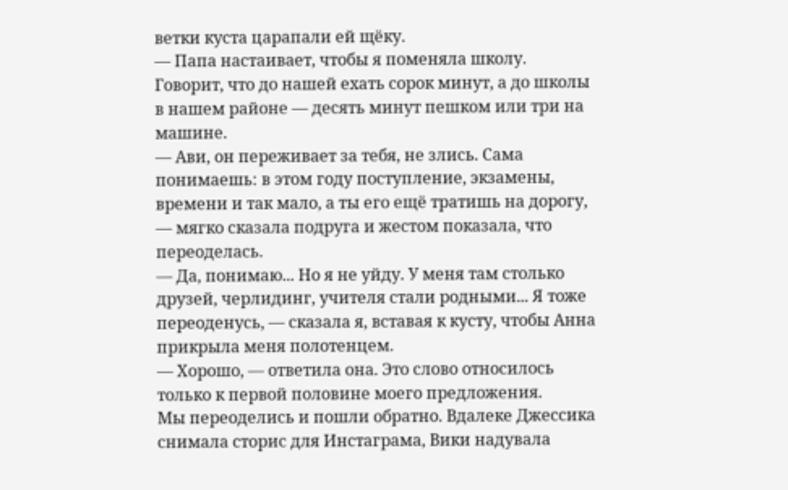ветки куста царапали ей щёку.
— Папа настаивает, чтобы я поменяла школу. Говорит, что до нашей ехать сорок минут, а до школы в нашем районе — десять минут пешком или три на машине.
— Ави, он переживает за тебя, не злись. Сама понимаешь: в этом году поступление, экзамены, времени и так мало, а ты его ещё тратишь на дорогу, — мягко сказала подруга и жестом показала, что переоделась.
— Да, понимаю... Но я не уйду. У меня там столько друзей, черлидинг, учителя стали родными... Я тоже переоденусь, — сказала я, вставая к кусту, чтобы Анна прикрыла меня полотенцем.
— Хорошо, — ответила она. Это слово относилось только к первой половине моего предложения.
Мы переоделись и пошли обратно. Вдалеке Джессика снимала сторис для Инстаграма, Вики надувала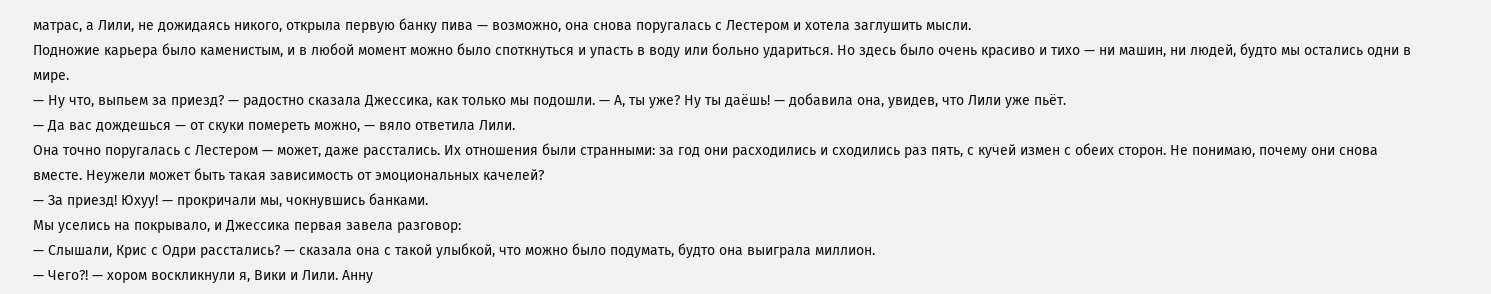матрас, а Лили, не дожидаясь никого, открыла первую банку пива — возможно, она снова поругалась с Лестером и хотела заглушить мысли.
Подножие карьера было каменистым, и в любой момент можно было споткнуться и упасть в воду или больно удариться. Но здесь было очень красиво и тихо — ни машин, ни людей, будто мы остались одни в мире.
— Ну что, выпьем за приезд? — радостно сказала Джессика, как только мы подошли. — А, ты уже? Ну ты даёшь! — добавила она, увидев, что Лили уже пьёт.
— Да вас дождешься — от скуки помереть можно, — вяло ответила Лили.
Она точно поругалась с Лестером — может, даже расстались. Их отношения были странными: за год они расходились и сходились раз пять, с кучей измен с обеих сторон. Не понимаю, почему они снова вместе. Неужели может быть такая зависимость от эмоциональных качелей?
— За приезд! Юхуу! — прокричали мы, чокнувшись банками.
Мы уселись на покрывало, и Джессика первая завела разговор:
— Слышали, Крис с Одри расстались? — сказала она с такой улыбкой, что можно было подумать, будто она выиграла миллион.
— Чего?! — хором воскликнули я, Вики и Лили. Анну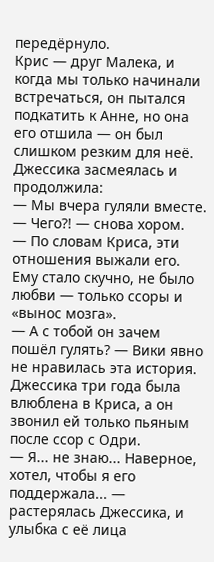передёрнуло.
Крис — друг Малека, и когда мы только начинали встречаться, он пытался подкатить к Анне, но она его отшила — он был слишком резким для неё. Джессика засмеялась и продолжила:
— Мы вчера гуляли вместе.
— Чего?! — снова хором.
— По словам Криса, эти отношения выжали его. Ему стало скучно, не было любви — только ссоры и «вынос мозга».
— А с тобой он зачем пошёл гулять? — Вики явно не нравилась эта история. Джессика три года была влюблена в Криса, а он звонил ей только пьяным после ссор с Одри.
— Я... не знаю... Наверное, хотел, чтобы я его поддержала... — растерялась Джессика, и улыбка с её лица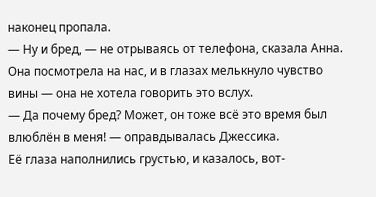наконец пропала.
— Ну и бред, — не отрываясь от телефона, сказала Анна. Она посмотрела на нас, и в глазах мелькнуло чувство вины — она не хотела говорить это вслух.
— Да почему бред? Может, он тоже всё это время был влюблён в меня! — оправдывалась Джессика.
Её глаза наполнились грустью, и казалось, вот-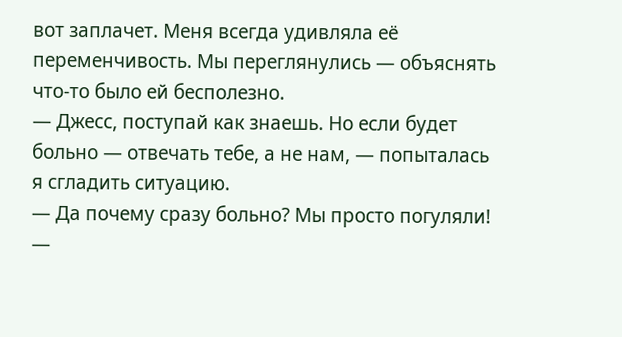вот заплачет. Меня всегда удивляла её переменчивость. Мы переглянулись — объяснять что-то было ей бесполезно.
— Джесс, поступай как знаешь. Но если будет больно — отвечать тебе, а не нам, — попыталась я сгладить ситуацию.
— Да почему сразу больно? Мы просто погуляли! —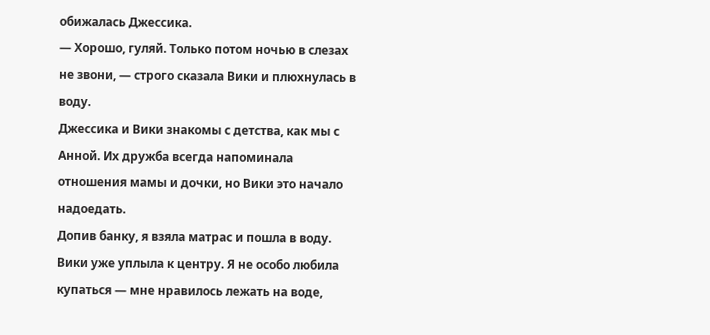обижалась Джессика.
— Хорошо, гуляй. Только потом ночью в слезах не звони, — строго сказала Вики и плюхнулась в воду.
Джессика и Вики знакомы с детства, как мы с Анной. Их дружба всегда напоминала отношения мамы и дочки, но Вики это начало надоедать.
Допив банку, я взяла матрас и пошла в воду. Вики уже уплыла к центру. Я не особо любила купаться — мне нравилось лежать на воде,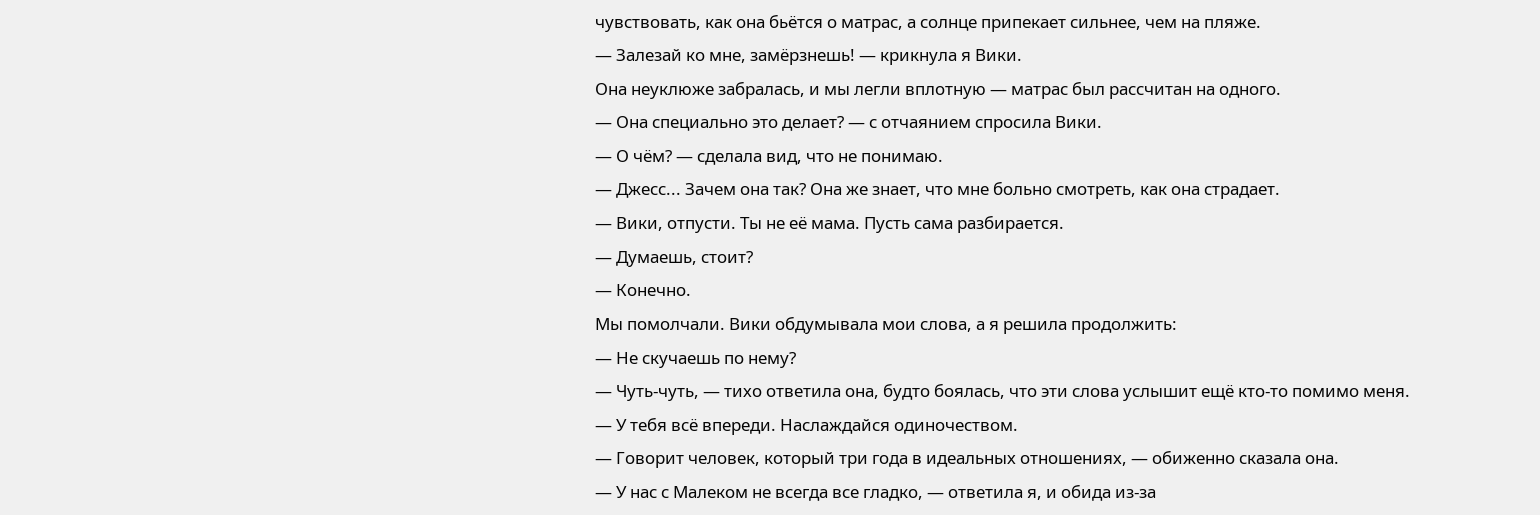чувствовать, как она бьётся о матрас, а солнце припекает сильнее, чем на пляже.
— Залезай ко мне, замёрзнешь! — крикнула я Вики.
Она неуклюже забралась, и мы легли вплотную — матрас был рассчитан на одного.
— Она специально это делает? — с отчаянием спросила Вики.
— О чём? — сделала вид, что не понимаю.
— Джесс... Зачем она так? Она же знает, что мне больно смотреть, как она страдает.
— Вики, отпусти. Ты не её мама. Пусть сама разбирается.
— Думаешь, стоит?
— Конечно.
Мы помолчали. Вики обдумывала мои слова, а я решила продолжить:
— Не скучаешь по нему?
— Чуть-чуть, — тихо ответила она, будто боялась, что эти слова услышит ещё кто-то помимо меня.
— У тебя всё впереди. Наслаждайся одиночеством.
— Говорит человек, который три года в идеальных отношениях, — обиженно сказала она.
— У нас с Малеком не всегда все гладко, — ответила я, и обида из-за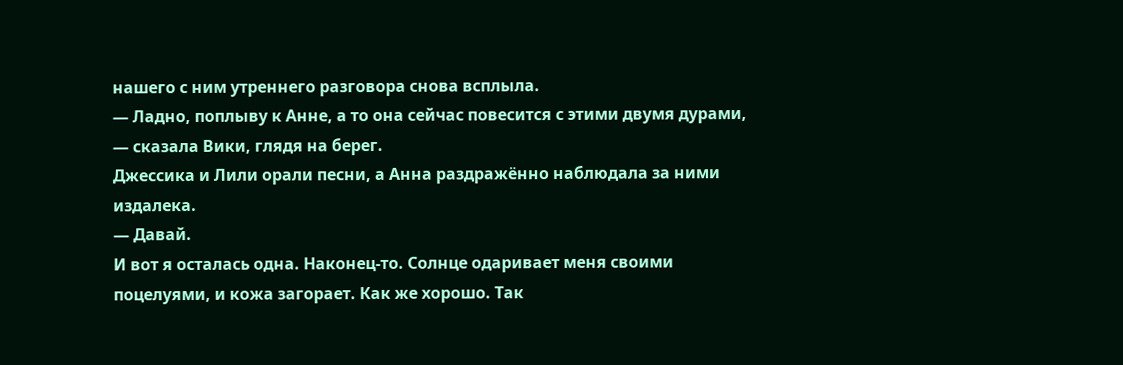нашего с ним утреннего разговора снова всплыла.
— Ладно, поплыву к Анне, а то она сейчас повесится с этими двумя дурами, — сказала Вики, глядя на берег.
Джессика и Лили орали песни, а Анна раздражённо наблюдала за ними издалека.
— Давай.
И вот я осталась одна. Наконец-то. Солнце одаривает меня своими поцелуями, и кожа загорает. Как же хорошо. Так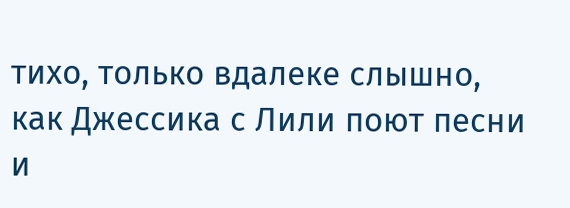тихо, только вдалеке слышно, как Джессика с Лили поют песни и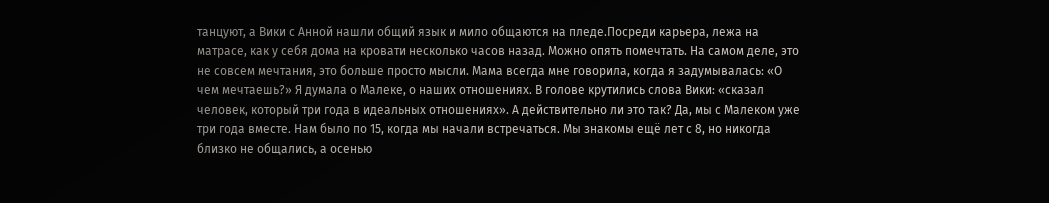танцуют, а Вики с Анной нашли общий язык и мило общаются на пледе.Посреди карьера, лежа на матрасе, как у себя дома на кровати несколько часов назад. Можно опять помечтать. На самом деле, это не совсем мечтания, это больше просто мысли. Мама всегда мне говорила, когда я задумывалась: «О чем мечтаешь?» Я думала о Малеке, о наших отношениях. В голове крутились слова Вики: «сказал человек, который три года в идеальных отношениях». А действительно ли это так? Да, мы с Малеком уже три года вместе. Нам было по 15, когда мы начали встречаться. Мы знакомы ещё лет с 8, но никогда близко не общались, а осенью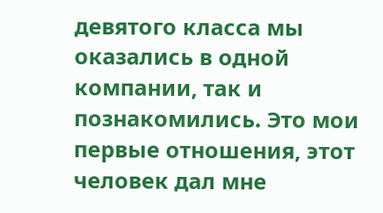девятого класса мы оказались в одной компании, так и познакомились. Это мои первые отношения, этот человек дал мне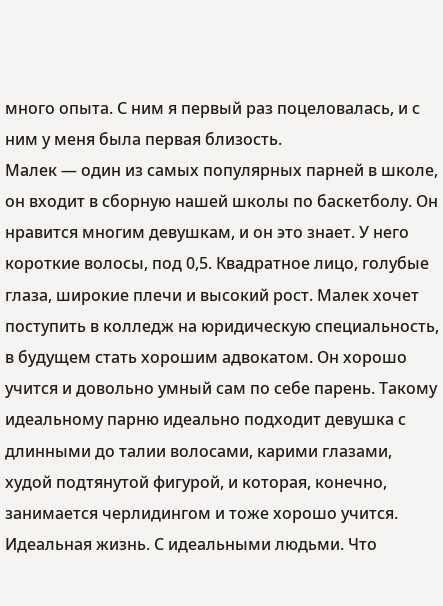много опыта. С ним я первый раз поцеловалась, и с ним у меня была первая близость.
Малек — один из самых популярных парней в школе, он входит в сборную нашей школы по баскетболу. Он нравится многим девушкам, и он это знает. У него короткие волосы, под 0,5. Квадратное лицо, голубые глаза, широкие плечи и высокий рост. Малек хочет поступить в колледж на юридическую специальность, в будущем стать хорошим адвокатом. Он хорошо учится и довольно умный сам по себе парень. Такому идеальному парню идеально подходит девушка с длинными до талии волосами, карими глазами, худой подтянутой фигурой, и которая, конечно, занимается черлидингом и тоже хорошо учится. Идеальная жизнь. С идеальными людьми. Что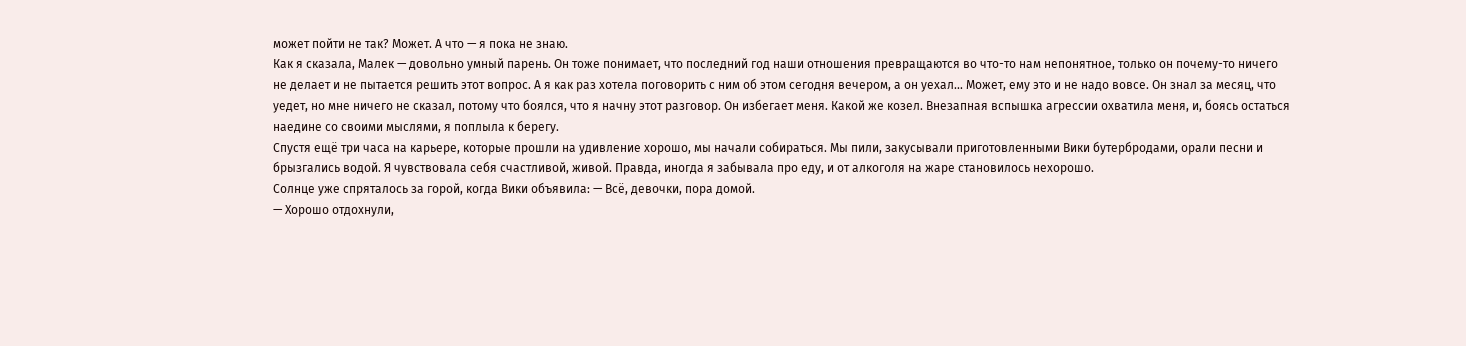может пойти не так? Может. А что — я пока не знаю.
Как я сказала, Малек — довольно умный парень. Он тоже понимает, что последний год наши отношения превращаются во что-то нам непонятное, только он почему-то ничего не делает и не пытается решить этот вопрос. А я как раз хотела поговорить с ним об этом сегодня вечером, а он уехал... Может, ему это и не надо вовсе. Он знал за месяц, что уедет, но мне ничего не сказал, потому что боялся, что я начну этот разговор. Он избегает меня. Какой же козел. Внезапная вспышка агрессии охватила меня, и, боясь остаться наедине со своими мыслями, я поплыла к берегу.
Спустя ещё три часа на карьере, которые прошли на удивление хорошо, мы начали собираться. Мы пили, закусывали приготовленными Вики бутербродами, орали песни и брызгались водой. Я чувствовала себя счастливой, живой. Правда, иногда я забывала про еду, и от алкоголя на жаре становилось нехорошо.
Солнце уже спряталось за горой, когда Вики объявила: — Всё, девочки, пора домой.
— Хорошо отдохнули,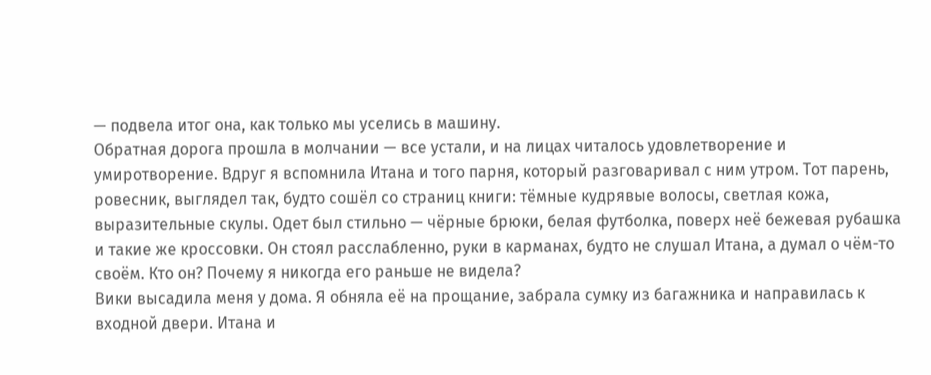— подвела итог она, как только мы уселись в машину.
Обратная дорога прошла в молчании — все устали, и на лицах читалось удовлетворение и умиротворение. Вдруг я вспомнила Итана и того парня, который разговаривал с ним утром. Тот парень, ровесник, выглядел так, будто сошёл со страниц книги: тёмные кудрявые волосы, светлая кожа, выразительные скулы. Одет был стильно — чёрные брюки, белая футболка, поверх неё бежевая рубашка и такие же кроссовки. Он стоял расслабленно, руки в карманах, будто не слушал Итана, а думал о чём-то своём. Кто он? Почему я никогда его раньше не видела?
Вики высадила меня у дома. Я обняла её на прощание, забрала сумку из багажника и направилась к входной двери. Итана и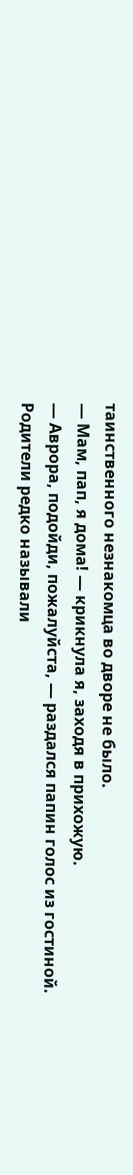таинственного незнакомца во дворе не было.
— Мам, пап, я дома! — крикнула я, заходя в прихожую.
— Аврора, подойди, пожалуйста, — раздался папин голос из гостиной. Родители редко называли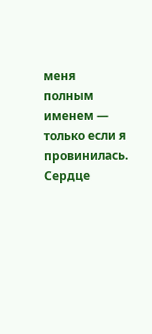меня полным именем — только если я провинилась. Сердце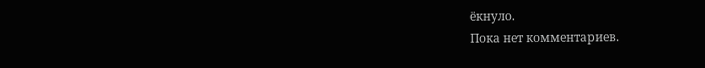ёкнуло.
Пока нет комментариев.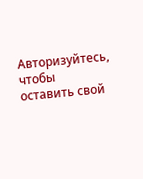Авторизуйтесь, чтобы оставить свой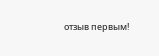отзыв первым!